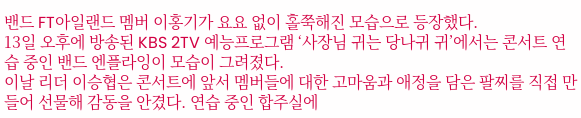밴드 FT아일랜드 멤버 이홍기가 요요 없이 홀쭉해진 모습으로 등장했다.
13일 오후에 방송된 KBS 2TV 예능프로그램 ‘사장님 귀는 당나귀 귀’에서는 콘서트 연습 중인 밴드 엔플라잉이 모습이 그려졌다.
이날 리더 이승협은 콘서트에 앞서 멤버들에 대한 고마움과 애정을 담은 팔찌를 직접 만들어 선물해 감동을 안겼다. 연습 중인 합주실에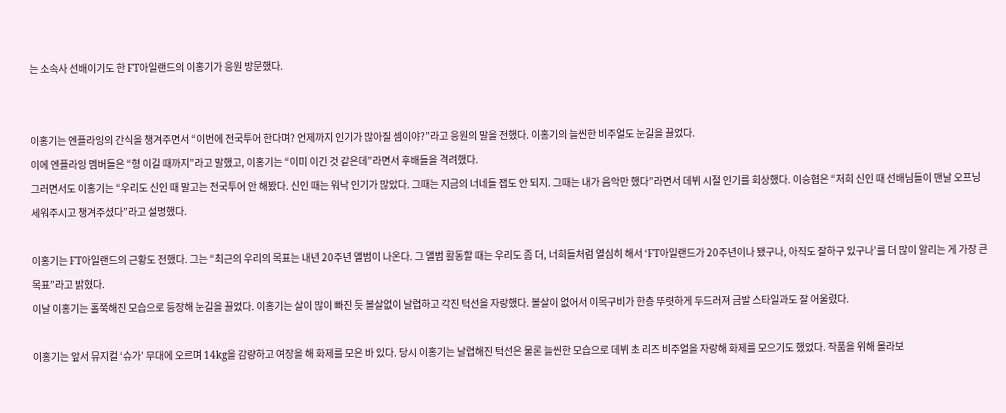는 소속사 선배이기도 한 FT아일랜드의 이홍기가 응원 방문했다.


이홍기는 엔플라잉의 간식을 챙겨주면서 “이번에 전국투어 한다며? 언제까지 인기가 많아질 셈이야?”라고 응원의 말을 전했다. 이홍기의 늘씬한 비주얼도 눈길을 끌었다.
이에 엔플라잉 멤버들은 “형 이길 때까지”라고 말했고, 이홍기는 “이미 이긴 것 같은데”라면서 후배들을 격려했다.
그러면서도 이홍기는 “우리도 신인 때 말고는 전국투어 안 해봤다. 신인 때는 워낙 인기가 많았다. 그때는 지금의 너네들 잽도 안 되지. 그때는 내가 음악만 했다”라면서 데뷔 시절 인기를 회상했다. 이승협은 “저희 신인 때 선배님들이 맨날 오프닝 세워주시고 챙겨주셨다”라고 설명했다.

이홍기는 FT아일랜드의 근황도 전했다. 그는 “최근의 우리의 목표는 내년 20주년 앨범이 나온다. 그 앨범 활동할 때는 우리도 좀 더, 너희들처럼 열심히 해서 ‘FT아일랜드가 20주년이나 됐구나, 아직도 잘하구 있구나’를 더 많이 알리는 게 가장 큰 목표”라고 밝혔다.
이날 이홍기는 홀쭉해진 모습으로 등장해 눈길을 끌었다. 이홍기는 살이 많이 빠진 듯 볼살없이 날렵하고 각진 턱선을 자랑했다. 볼살이 없어서 이목구비가 한층 뚜렷하게 두드러져 금발 스타일과도 잘 어울렸다.

이홍기는 앞서 뮤지컬 ‘슈가’ 무대에 오르며 14kg을 감량하고 여장을 해 화제를 모은 바 있다. 당시 이홍기는 날렵해진 턱선은 물론 늘씬한 모습으로 데뷔 초 리즈 비주얼을 자랑해 화제를 모으기도 했었다. 작품을 위해 몰라보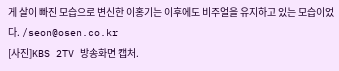게 살이 빠진 모습으로 변신한 이홍기는 이후에도 비주얼을 유지하고 있는 모습이었다. /seon@osen.co.kr
[사진]KBS 2TV 방송화면 캡처.